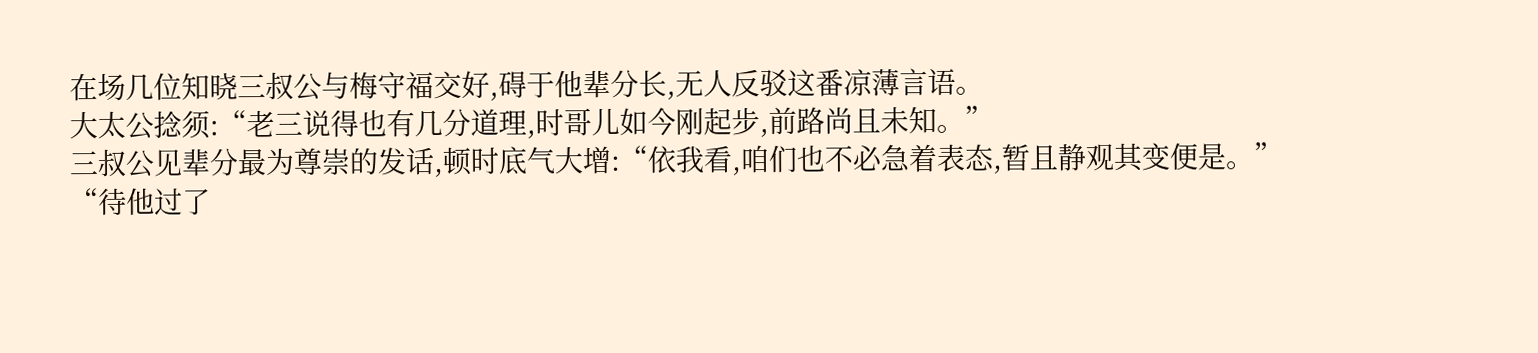在场几位知晓三叔公与梅守福交好,碍于他辈分长,无人反驳这番凉薄言语。
大太公捻须:“老三说得也有几分道理,时哥儿如今刚起步,前路尚且未知。”
三叔公见辈分最为尊崇的发话,顿时底气大增:“依我看,咱们也不必急着表态,暂且静观其变便是。”
“待他过了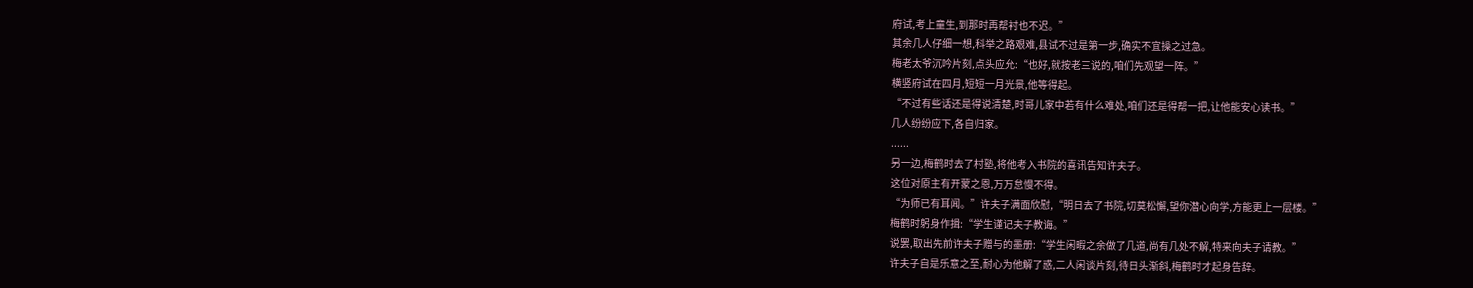府试,考上童生,到那时再帮衬也不迟。”
其余几人仔细一想,科举之路艰难,县试不过是第一步,确实不宜操之过急。
梅老太爷沉吟片刻,点头应允:“也好,就按老三说的,咱们先观望一阵。”
横竖府试在四月,短短一月光景,他等得起。
“不过有些话还是得说清楚,时哥儿家中若有什么难处,咱们还是得帮一把,让他能安心读书。”
几人纷纷应下,各自归家。
......
另一边,梅鹤时去了村塾,将他考入书院的喜讯告知许夫子。
这位对原主有开蒙之恩,万万怠慢不得。
“为师已有耳闻。”许夫子满面欣慰,“明日去了书院,切莫松懈,望你潜心向学,方能更上一层楼。”
梅鹤时躬身作揖:“学生谨记夫子教诲。”
说罢,取出先前许夫子赠与的墨册:“学生闲暇之余做了几道,尚有几处不解,特来向夫子请教。”
许夫子自是乐意之至,耐心为他解了惑,二人闲谈片刻,待日头渐斜,梅鹤时才起身告辞。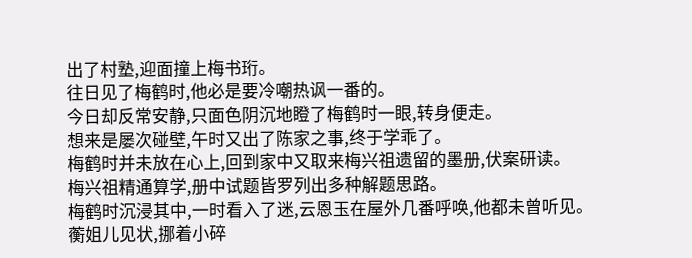出了村塾,迎面撞上梅书珩。
往日见了梅鹤时,他必是要冷嘲热讽一番的。
今日却反常安静,只面色阴沉地瞪了梅鹤时一眼,转身便走。
想来是屡次碰壁,午时又出了陈家之事,终于学乖了。
梅鹤时并未放在心上,回到家中又取来梅兴祖遗留的墨册,伏案研读。
梅兴祖精通算学,册中试题皆罗列出多种解题思路。
梅鹤时沉浸其中,一时看入了迷,云恩玉在屋外几番呼唤,他都未曾听见。
蘅姐儿见状,挪着小碎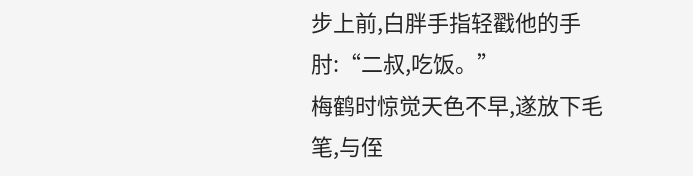步上前,白胖手指轻戳他的手肘:“二叔,吃饭。”
梅鹤时惊觉天色不早,遂放下毛笔,与侄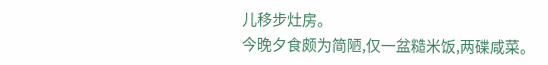儿移步灶房。
今晚夕食颇为简陋,仅一盆糙米饭,两碟咸菜。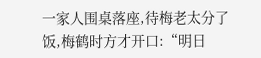一家人围桌落座,待梅老太分了饭,梅鹤时方才开口:“明日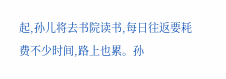起,孙儿将去书院读书,每日往返要耗费不少时间,路上也累。孙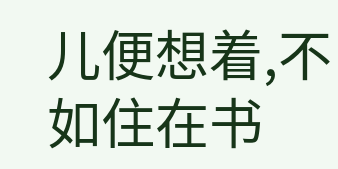儿便想着,不如住在书